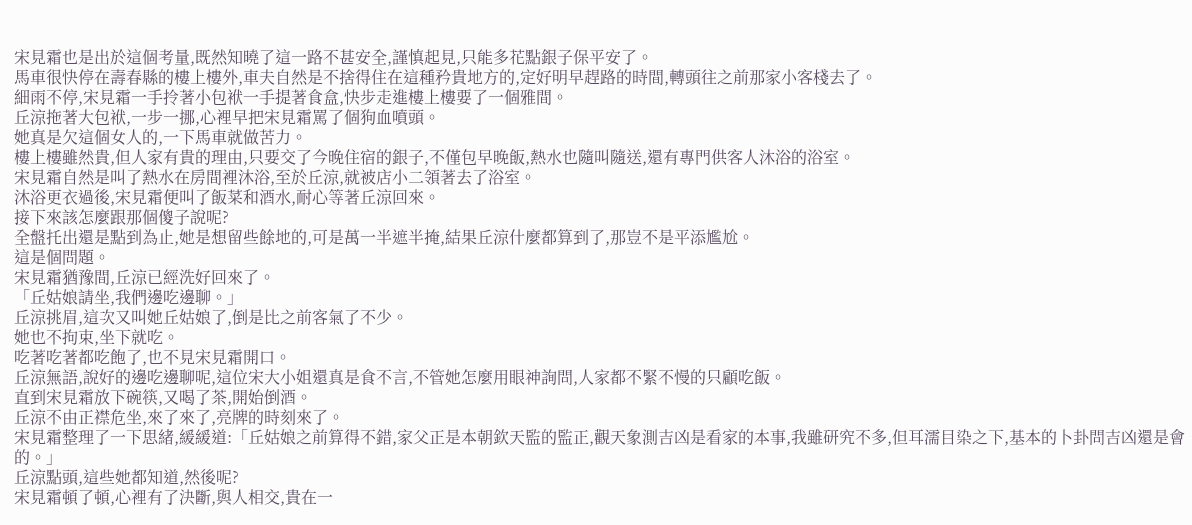宋見霜也是出於這個考量,既然知曉了這一路不甚安全,謹慎起見,只能多花點銀子保平安了。
馬車很快停在壽春縣的樓上樓外,車夫自然是不捨得住在這種矜貴地方的,定好明早趕路的時間,轉頭往之前那家小客棧去了。
細雨不停,宋見霜一手拎著小包袱一手提著食盒,快步走進樓上樓要了一個雅間。
丘涼拖著大包袱,一步一挪,心裡早把宋見霜罵了個狗血噴頭。
她真是欠這個女人的,一下馬車就做苦力。
樓上樓雖然貴,但人家有貴的理由,只要交了今晚住宿的銀子,不僅包早晚飯,熱水也隨叫隨送,還有專門供客人沐浴的浴室。
宋見霜自然是叫了熱水在房間裡沐浴,至於丘涼,就被店小二領著去了浴室。
沐浴更衣過後,宋見霜便叫了飯菜和酒水,耐心等著丘涼回來。
接下來該怎麼跟那個傻子說呢?
全盤托出還是點到為止,她是想留些餘地的,可是萬一半遮半掩,結果丘涼什麼都算到了,那豈不是平添尷尬。
這是個問題。
宋見霜猶豫間,丘涼已經洗好回來了。
「丘姑娘請坐,我們邊吃邊聊。」
丘涼挑眉,這次又叫她丘姑娘了,倒是比之前客氣了不少。
她也不拘束,坐下就吃。
吃著吃著都吃飽了,也不見宋見霜開口。
丘涼無語,說好的邊吃邊聊呢,這位宋大小姐還真是食不言,不管她怎麼用眼神詢問,人家都不緊不慢的只顧吃飯。
直到宋見霜放下碗筷,又喝了茶,開始倒酒。
丘涼不由正襟危坐,來了來了,亮牌的時刻來了。
宋見霜整理了一下思緒,緩緩道:「丘姑娘之前算得不錯,家父正是本朝欽天監的監正,觀天象測吉凶是看家的本事,我雖研究不多,但耳濡目染之下,基本的卜卦問吉凶還是會的。」
丘涼點頭,這些她都知道,然後呢?
宋見霜頓了頓,心裡有了決斷,與人相交,貴在一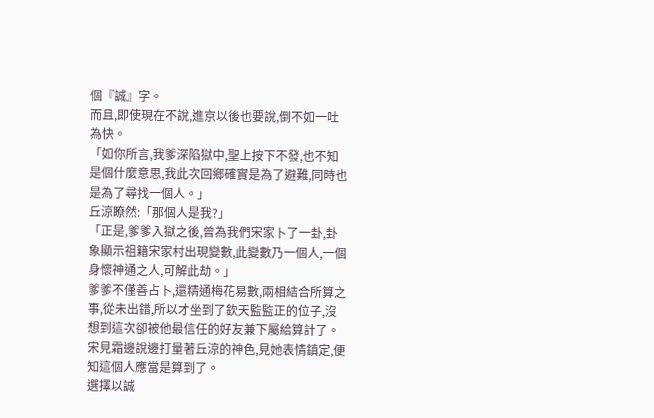個『誠』字。
而且,即使現在不說,進京以後也要說,倒不如一吐為快。
「如你所言,我爹深陷獄中,聖上按下不發,也不知是個什麼意思,我此次回鄉確實是為了避難,同時也是為了尋找一個人。」
丘涼瞭然:「那個人是我?」
「正是,爹爹入獄之後,曾為我們宋家卜了一卦,卦象顯示祖籍宋家村出現變數,此變數乃一個人,一個身懷神通之人,可解此劫。」
爹爹不僅善占卜,還精通梅花易數,兩相結合所算之事,從未出錯,所以才坐到了欽天監監正的位子,沒想到這次卻被他最信任的好友兼下屬給算計了。
宋見霜邊說邊打量著丘涼的神色,見她表情鎮定,便知這個人應當是算到了。
選擇以誠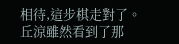相待,這步棋走對了。
丘涼雖然看到了那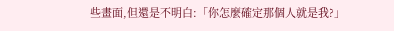些畫面,但還是不明白:「你怎麼確定那個人就是我?」